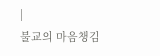|
불교의 마음챙김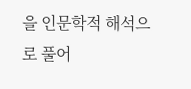을 인문학적 해석으로 풀어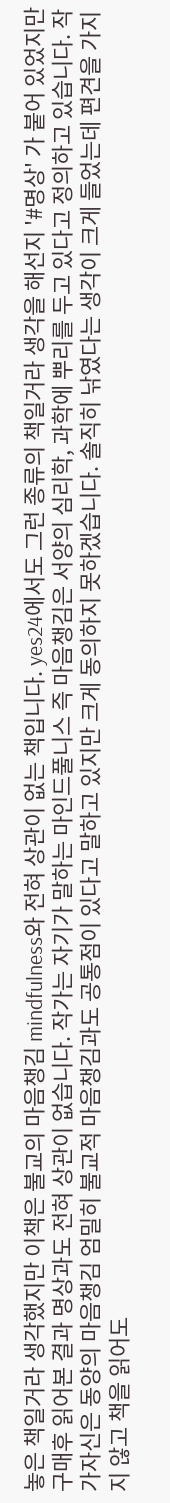놓은 책일거라 생각했지만 이책은 불교의 마음챙김 mindfulness와 전혀 상관이 없는 책입니다. yes24에서도 그런 종류의 책일거라 생각을 해선지 '#명상' 가 붙어 있었지만 구매후 읽어본 결과 명상과도 전혀 상관이 없습니다. 작가는 자기가 말하는 마인드풀니스 즉 마음챙김은 서양의 심리학, 과학에 뿌리를 두고 있다고 정의하고 있습니다. 작가자신은 동양의 마음챙김 엄밀히 불교적 마음챙김과도 공통점이 있다고 말하고 있지만 크게 동의하지 못하겠습니다. 솔직히 낚였다는 생각이 크게 들었는데 편견을 가지지 않고 책을 읽어도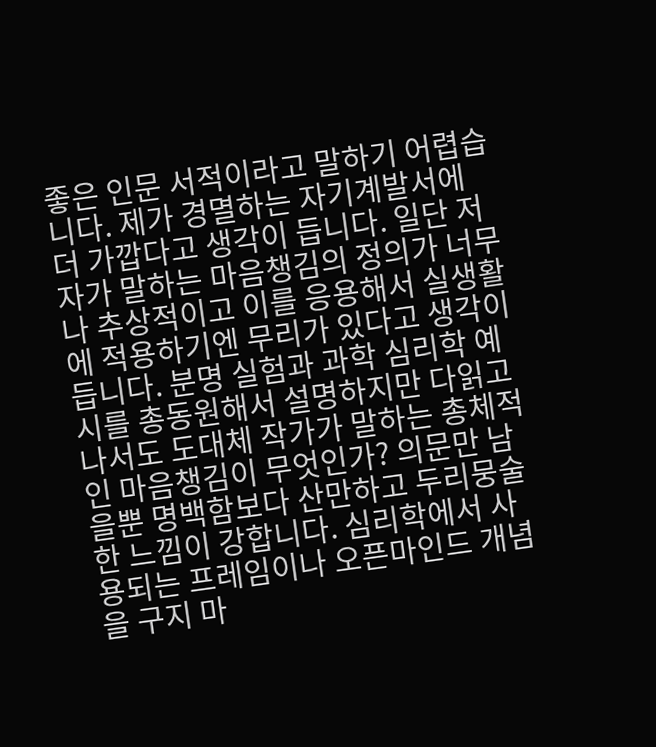좋은 인문 서적이라고 말하기 어렵습니다. 제가 경멸하는 자기계발서에 더 가깝다고 생각이 듭니다. 일단 저자가 말하는 마음챙김의 정의가 너무나 추상적이고 이를 응용해서 실생활에 적용하기엔 무리가 있다고 생각이 듭니다. 분명 실험과 과학 심리학 예시를 총동원해서 설명하지만 다읽고 나서도 도대체 작가가 말하는 총체적인 마음챙김이 무엇인가? 의문만 남을뿐 명백함보다 산만하고 두리뭉술한 느낌이 강합니다. 심리학에서 사용되는 프레임이나 오픈마인드 개념을 구지 마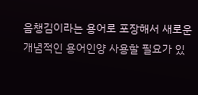음챙김이라는 용어로 포장해서 새로운 개념적인 용어인양 사용할 필요가 있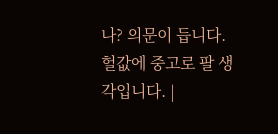나? 의문이 듭니다. 헐값에 중고로 팔 생각입니다. |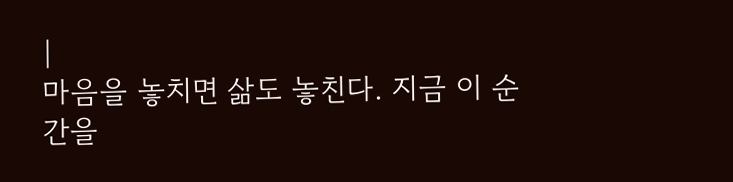|
마음을 놓치면 삶도 놓친다. 지금 이 순간을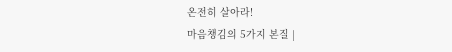온전히 살아라!
마음챙김의 5가지 본질 |